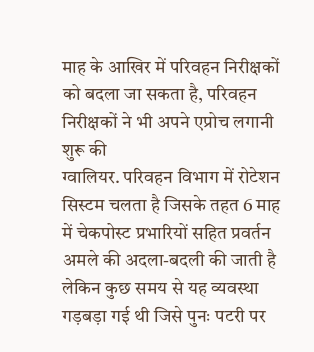माह के आखिर में परिवहन निरीक्षकों को बदला जा सकता है, परिवहन निरीक्षकों ने भी अपने एप्रोच लगानी शुरू की
ग्वालियर. परिवहन विभाग में रोटेशन सिस्टम चलता है जिसके तहत 6 माह में चेकपोस्ट प्रभारियों सहित प्रवर्तन अमले की अदला-बदली की जाती है लेकिन कुछ समय से यह व्यवस्था गड़बड़ा गई थी जिसे पुनः पटरी पर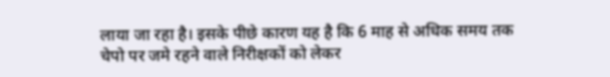लाया जा रहा है। इसके पीछे कारण यह है कि 6 माह से अधिक समय तक चेपो पर जमे रहने वाले निरीक्षकों को लेकर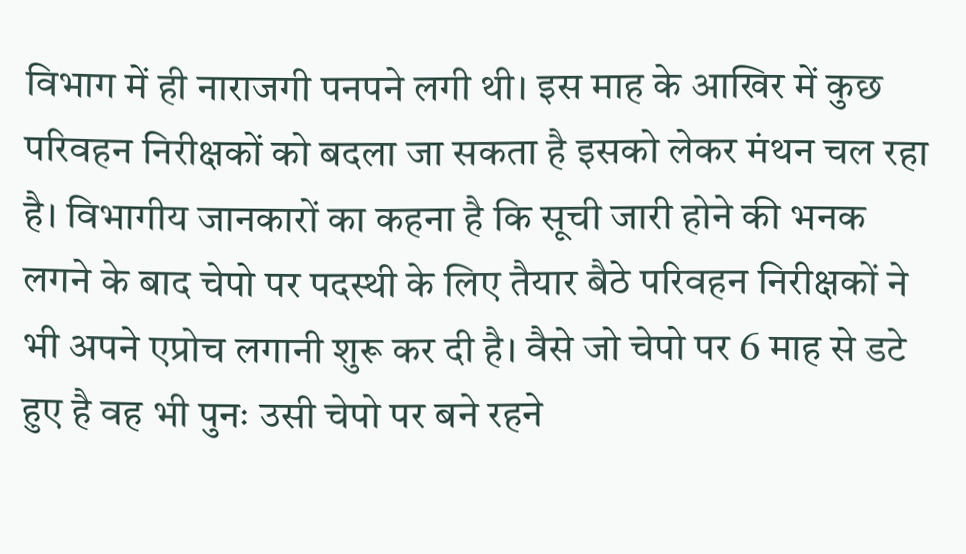विभाग में ही नाराजगी पनपने लगी थी। इस माह के आखिर में कुछ परिवहन निरीक्षकों को बदला जा सकता है इसको लेकर मंथन चल रहा है। विभागीय जानकारों का कहना है कि सूची जारी होने की भनक लगने के बाद चेपो पर पदस्थी के लिए तैयार बैठे परिवहन निरीक्षकों ने भी अपने एप्रोच लगानी शुरू कर दी है। वैसे जो चेपो पर 6 माह से डटे हुए है वह भी पुनः उसी चेपो पर बने रहने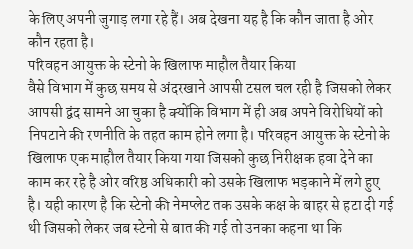के लिए अपनी जुगाड़ लगा रहे हैं। अब देखना यह है कि कौन जाता है ओर कौन रहता है।
परिवहन आयुक्त के स्टेनो के खिलाफ माहौल तैयार किया
वैसे विभाग में कुछ समय से अंदरखाने आपसी टसल चल रही है जिसको लेकर आपसी द्वंद सामने आ चुका है क्योंकि विभाग में ही अब अपने विरोधियों को निपटाने की रणनीति के तहत काम होने लगा है। परिवहन आयुक्त के स्टेनो के खिलाफ एक माहौल तैयार किया गया जिसको कुछ निरीक्षक हवा देने का काम कर रहे है ओर वरिष्ठ अधिकारी को उसके खिलाफ भड़काने में लगे हुए है। यही कारण है कि स्टेनो की नेमप्लेट तक उसके कक्ष के बाहर से हटा दी गई थी जिसको लेकर जब स्टेनो से बात की गई तो उनका कहना था कि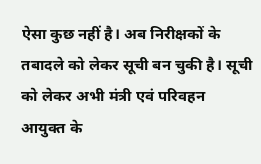ऐसा कुछ नहीं है। अब निरीक्षकों के तबादले को लेकर सूची बन चुकी है। सूची को लेकर अभी मंत्री एवं परिवहन आयुक्त के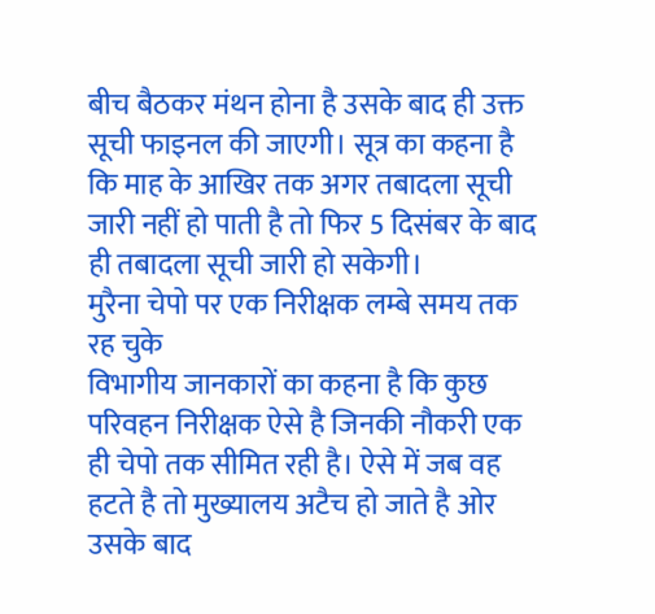बीच बैठकर मंथन होना है उसके बाद ही उक्त सूची फाइनल की जाएगी। सूत्र का कहना है कि माह के आखिर तक अगर तबादला सूची जारी नहीं हो पाती है तो फिर 5 दिसंबर के बाद ही तबादला सूची जारी हो सकेगी।
मुरैना चेपो पर एक निरीक्षक लम्बे समय तक रह चुके
विभागीय जानकारों का कहना है कि कुछ परिवहन निरीक्षक ऐसे है जिनकी नौकरी एक ही चेपो तक सीमित रही है। ऐसे में जब वह हटते है तो मुख्यालय अटैच हो जाते है ओर उसके बाद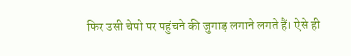फिर उसी चेपो पर पहुंचने की जुगाड़ लगाने लगते हैं। ऐसे ही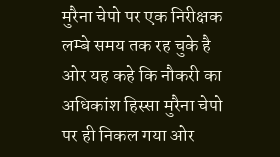मुरैना चेपो पर एक निरीक्षक लम्बे समय तक रह चुके है ओर यह कहे कि नौकरी का अधिकांश हिस्सा मुरैना चेपो पर ही निकल गया ओर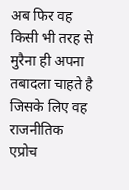अब फिर वह किसी भी तरह से मुरैना ही अपना तबादला चाहते है जिसके लिए वह राजनीतिक एप्रोच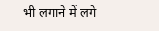भी लगाने में लगे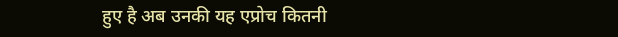हुए है अब उनकी यह एप्रोच कितनी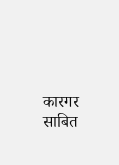कारगर साबित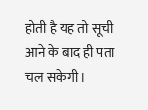होती है यह तो सूची आने के बाद ही पता चल सकेगी।